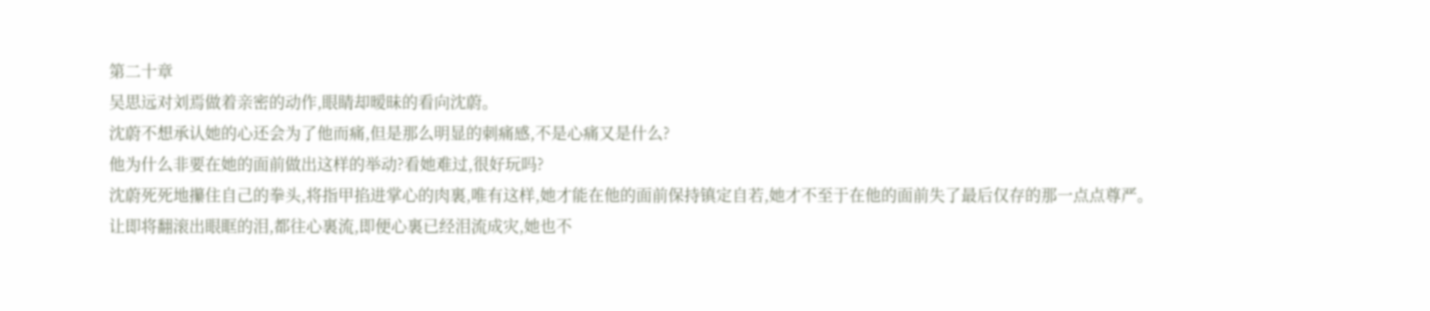第二十章
吴思远对刘焉做着亲密的动作,眼睛却暧昧的看向沈蔚。
沈蔚不想承认她的心还会为了他而痛,但是那么明显的刺痛感,不是心痛又是什么?
他为什么非要在她的面前做出这样的举动?看她难过,很好玩吗?
沈蔚死死地攥住自己的拳头,将指甲掐进掌心的肉裏,唯有这样,她才能在他的面前保持镇定自若,她才不至于在他的面前失了最后仅存的那一点点尊严。
让即将翻滚出眼眶的泪,都往心裏流,即便心裏已经泪流成灾,她也不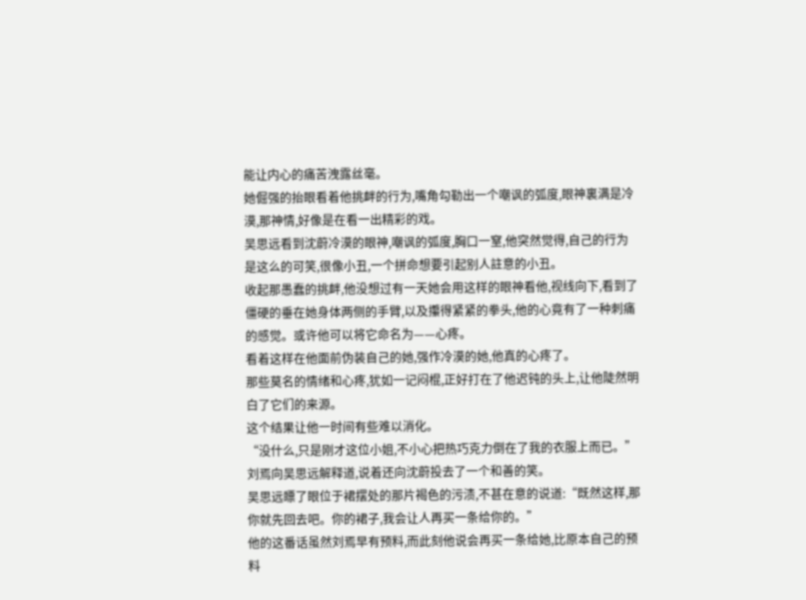能让内心的痛苦洩露丝毫。
她倔强的抬眼看着他挑衅的行为,嘴角勾勒出一个嘲讽的弧度,眼神裏满是冷漠,那神情,好像是在看一出精彩的戏。
吴思远看到沈蔚冷漠的眼神,嘲讽的弧度,胸口一窒,他突然觉得,自己的行为是这么的可笑,很像小丑,一个拼命想要引起别人註意的小丑。
收起那愚蠢的挑衅,他没想过有一天她会用这样的眼神看他,视线向下,看到了僵硬的垂在她身体两侧的手臂,以及攥得紧紧的拳头,他的心竟有了一种刺痛的感觉。或许他可以将它命名为——心疼。
看着这样在他面前伪装自己的她,强作冷漠的她,他真的心疼了。
那些莫名的情绪和心疼,犹如一记闷棍,正好打在了他迟钝的头上,让他陡然明白了它们的来源。
这个结果让他一时间有些难以消化。
“没什么,只是刚才这位小姐,不小心把热巧克力倒在了我的衣服上而已。”刘焉向吴思远解释道,说着还向沈蔚投去了一个和善的笑。
吴思远瞟了眼位于裙摆处的那片褐色的污渍,不甚在意的说道:“既然这样,那你就先回去吧。你的裙子,我会让人再买一条给你的。”
他的这番话虽然刘焉早有预料,而此刻他说会再买一条给她,比原本自己的预料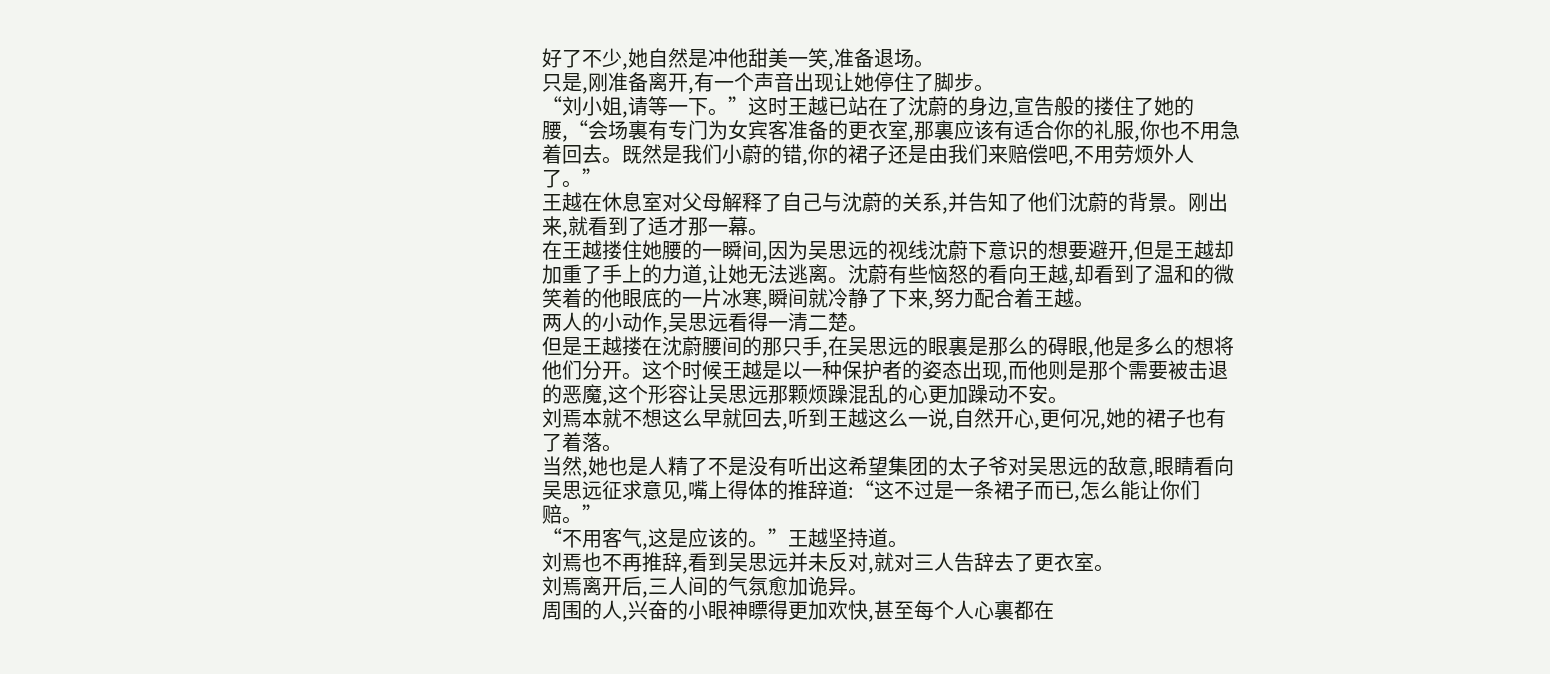好了不少,她自然是冲他甜美一笑,准备退场。
只是,刚准备离开,有一个声音出现让她停住了脚步。
“刘小姐,请等一下。”这时王越已站在了沈蔚的身边,宣告般的搂住了她的腰,“会场裏有专门为女宾客准备的更衣室,那裏应该有适合你的礼服,你也不用急着回去。既然是我们小蔚的错,你的裙子还是由我们来赔偿吧,不用劳烦外人了。”
王越在休息室对父母解释了自己与沈蔚的关系,并告知了他们沈蔚的背景。刚出来,就看到了适才那一幕。
在王越搂住她腰的一瞬间,因为吴思远的视线沈蔚下意识的想要避开,但是王越却加重了手上的力道,让她无法逃离。沈蔚有些恼怒的看向王越,却看到了温和的微笑着的他眼底的一片冰寒,瞬间就冷静了下来,努力配合着王越。
两人的小动作,吴思远看得一清二楚。
但是王越搂在沈蔚腰间的那只手,在吴思远的眼裏是那么的碍眼,他是多么的想将他们分开。这个时候王越是以一种保护者的姿态出现,而他则是那个需要被击退的恶魔,这个形容让吴思远那颗烦躁混乱的心更加躁动不安。
刘焉本就不想这么早就回去,听到王越这么一说,自然开心,更何况,她的裙子也有了着落。
当然,她也是人精了不是没有听出这希望集团的太子爷对吴思远的敌意,眼睛看向吴思远征求意见,嘴上得体的推辞道:“这不过是一条裙子而已,怎么能让你们赔。”
“不用客气,这是应该的。”王越坚持道。
刘焉也不再推辞,看到吴思远并未反对,就对三人告辞去了更衣室。
刘焉离开后,三人间的气氛愈加诡异。
周围的人,兴奋的小眼神瞟得更加欢快,甚至每个人心裏都在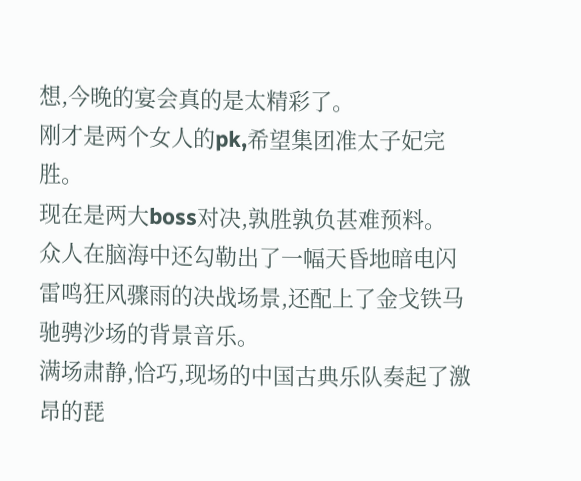想,今晚的宴会真的是太精彩了。
刚才是两个女人的pk,希望集团准太子妃完胜。
现在是两大boss对决,孰胜孰负甚难预料。
众人在脑海中还勾勒出了一幅天昏地暗电闪雷鸣狂风骤雨的决战场景,还配上了金戈铁马驰骋沙场的背景音乐。
满场肃静,恰巧,现场的中国古典乐队奏起了激昂的琵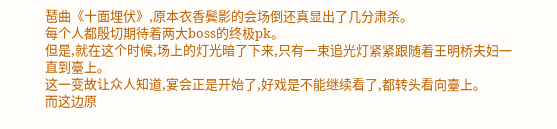琶曲《十面埋伏》,原本衣香鬓影的会场倒还真显出了几分肃杀。
每个人都殷切期待着两大boss的终极pk。
但是,就在这个时候,场上的灯光暗了下来,只有一束追光灯紧紧跟随着王明桥夫妇一直到臺上。
这一变故让众人知道,宴会正是开始了,好戏是不能继续看了,都转头看向臺上。
而这边原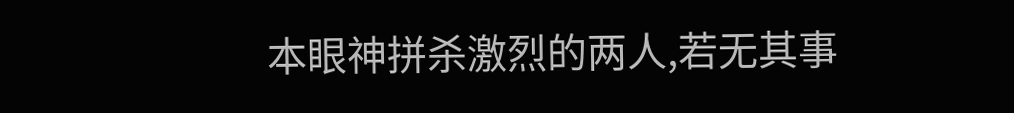本眼神拼杀激烈的两人,若无其事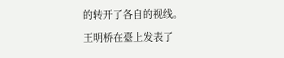的转开了各自的视线。
王明桥在臺上发表了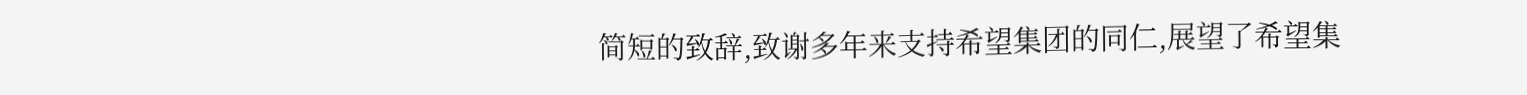简短的致辞,致谢多年来支持希望集团的同仁,展望了希望集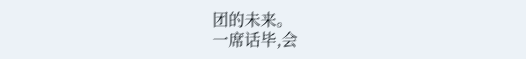团的未来。
一席话毕,会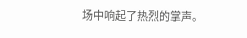场中响起了热烈的掌声。